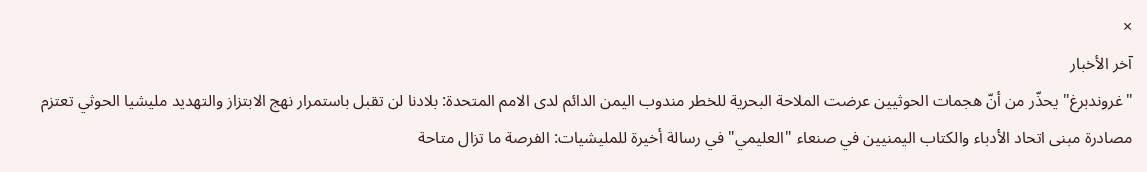×
آخر الأخبار
"غروندبرغ" يحذّر من أنّ هجمات الحوثيين عرضت الملاحة البحرية للخطر مندوب اليمن الدائم لدى الامم المتحدة: بلادنا لن تقبل باستمرار نهج الابتزاز والتهديد مليشيا الحوثي تعتزم مصادرة مبنى اتحاد الأدباء والكتاب اليمنيين في صنعاء "العليمي" في رسالة أخيرة للمليشيات: الفرصة ما تزال متاحة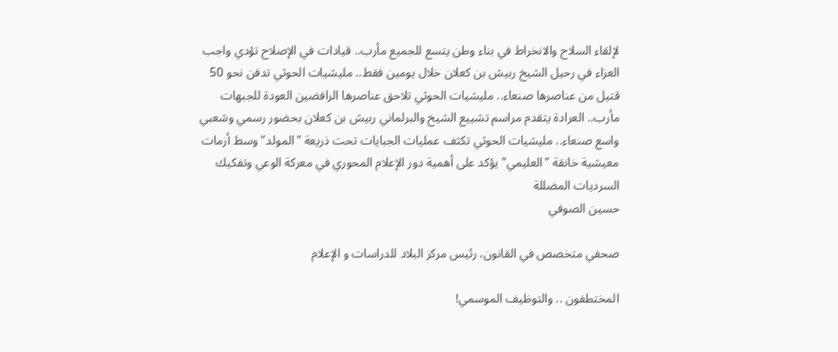لإلقاء السلاح والانخراط في بناء وطن يتسع للجميع مأرب.. قيادات في الإصلاح تؤدي واجب العزاء في رحيل الشيخ ربيش بن كعلان خلال يومين فقط.. مليشيات الحوثي تدفن نحو 50 قتيل من عناصرها صنعاء.. مليشيات الحوثي تلاحق عناصرها الرافضين العودة للجبهات مأرب.. العرادة يتقدم مراسم تشييع الشيخ والبرلماني ربيش بن كعلان بحضور رسمي وشعبي واسع صنعاء.. مليشيات الحوثي تكثف عمليات الجبايات تحت ذريعة "المولد" وسط أزمات معيشية خانقة "العليمي" يؤكد على أهمية دور الإعلام المحوري في معركة الوعي وتفكيك السرديات المضللة
حسين الصوفي

صحفي متخصص في القانون، رئيس مركز البلاد للدراسات و الإعلام

المختطفون .. والتوظيف الموسمي!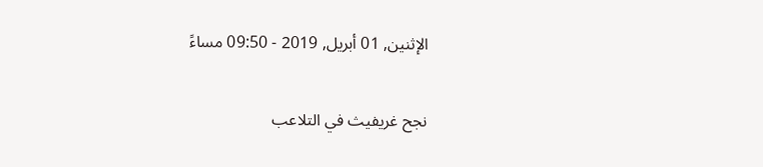الإثنين, 01 أبريل, 2019 - 09:50 مساءً

نجح غريفيث في التلاعب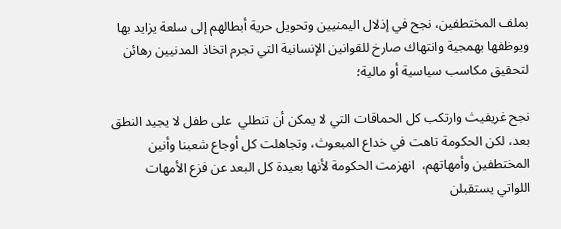بملف المختطفين، نجح في إذلال اليمنيين وتحويل حرية أبطالهم إلى سلعة يزايد بها ويوظفها بهمجية وانتهاك صارخ للقوانين الإنسانية التي تجرم اتخاذ المدنيين رهائن لتحقيق مكاسب سياسية أو مالية؛

نجح غريفيث وارتكب كل الحماقات التي لا يمكن أن تنطلي  على طفل لا يجيد النطق بعد، لكن الحكومة تاهت في خداع المبعوث، وتجاهلت كل أوجاع شعبنا وأنين المختطفين وأمهاتهم،  انهزمت الحكومة لأنها بعيدة كل البعد عن فزع الأمهات اللواتي يستقبلن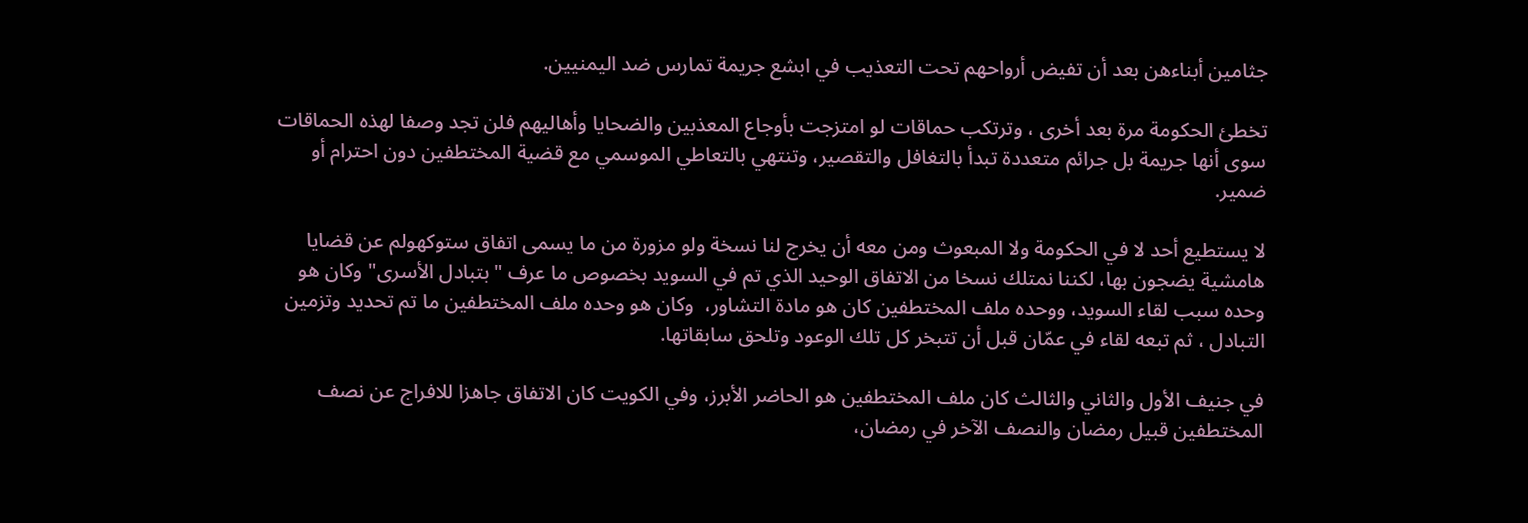جثامين أبناءهن بعد أن تفيض أرواحهم تحت التعذيب في ابشع جريمة تمارس ضد اليمنيين.

تخطئ الحكومة مرة بعد أخرى ، وترتكب حماقات لو امتزجت بأوجاع المعذبين والضحايا وأهاليهم فلن تجد وصفا لهذه الحماقات سوى أنها جريمة بل جرائم متعددة تبدأ بالتغافل والتقصير، وتنتهي بالتعاطي الموسمي مع قضية المختطفين دون احترام أو ضمير.

لا يستطيع أحد لا في الحكومة ولا المبعوث ومن معه أن يخرج لنا نسخة ولو مزورة من ما يسمى اتفاق ستوكهولم عن قضايا هامشية يضجون بها، لكننا نمتلك نسخا من الاتفاق الوحيد الذي تم في السويد بخصوص ما عرف "بتبادل الأسرى" وكان هو وحده سبب لقاء السويد، ووحده ملف المختطفين كان هو مادة التشاور،  وكان هو وحده ملف المختطفين ما تم تحديد وتزمين التبادل ، ثم تبعه لقاء في عمّان قبل أن تتبخر كل تلك الوعود وتلحق سابقاتها.

في جنيف الأول والثاني والثالث كان ملف المختطفين هو الحاضر الأبرز، وفي الكويت كان الاتفاق جاهزا للافراج عن نصف المختطفين قبيل رمضان والنصف الآخر في رمضان،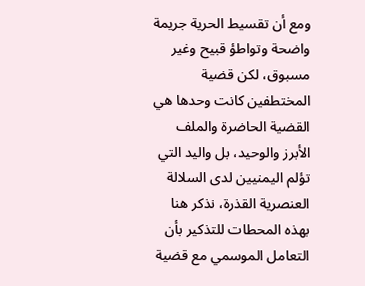ومع أن تقسيط الحرية جريمة واضحة وتواطؤ قبيح وغير مسبوق، لكن قضية المختطفين كانت وحدها هي القضية الحاضرة والملف الأبرز والوحيد، بل واليد التي تؤلم اليمنيين لدى السلالة العنصرية القذرة، نذكر هنا بهذه المحطات للتذكير بأن التعامل الموسمي مع قضية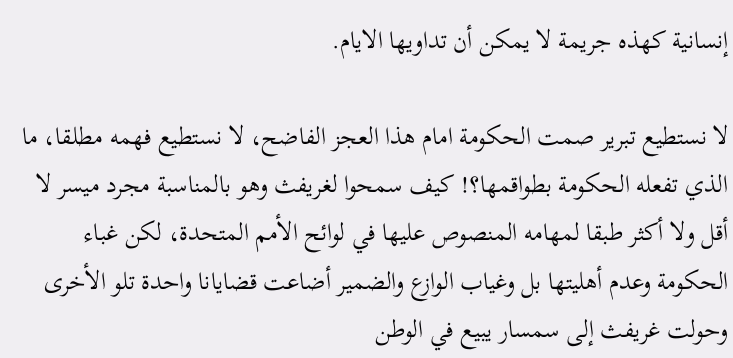إنسانية كهذه جريمة لا يمكن أن تداويها الايام.

لا نستطيع تبرير صمت الحكومة امام هذا العجز الفاضح، لا نستطيع فهمه مطلقا، ما الذي تفعله الحكومة بطواقمها؟! كيف سمحوا لغريفث وهو بالمناسبة مجرد ميسر لا أقل ولا أكثر طبقا لمهامه المنصوص عليها في لوائح الأمم المتحدة، لكن غباء الحكومة وعدم أهليتها بل وغياب الوازع والضمير أضاعت قضايانا واحدة تلو الأخرى وحولت غريفث إلى سمسار يبيع في الوطن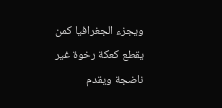ويجزء الجغرافيا كمن يقطع كعكة رخوة غير ناضجة ويقدم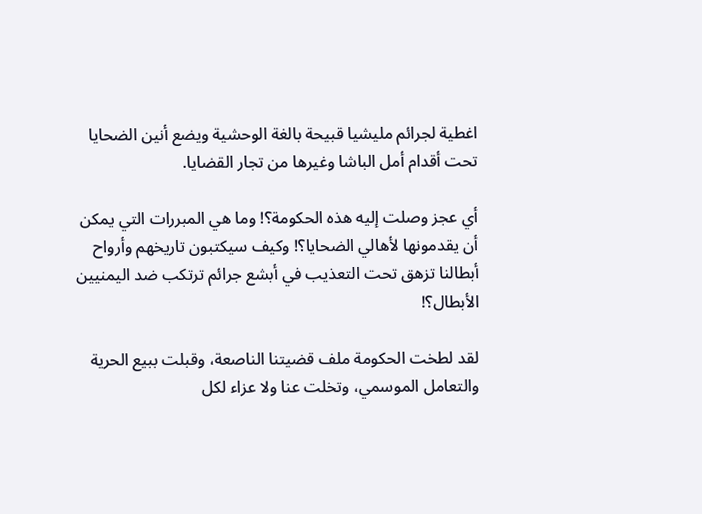اغطية لجرائم مليشيا قبيحة بالغة الوحشية ويضع أنين الضحايا تحت أقدام أمل الباشا وغيرها من تجار القضايا.

أي عجز وصلت إليه هذه الحكومة؟! وما هي المبررات التي يمكن أن يقدمونها لأهالي الضحايا؟! وكيف سيكتبون تاريخهم وأرواح أبطالنا تزهق تحت التعذيب في أبشع جرائم ترتكب ضد اليمنيين الأبطال؟!

لقد لطخت الحكومة ملف قضيتنا الناصعة، وقبلت ببيع الحرية والتعامل الموسمي، وتخلت عنا ولا عزاء لكل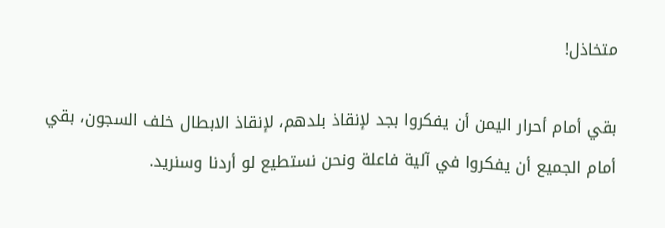متخاذل!

بقي أمام أحرار اليمن أن يفكروا بجد لإنقاذ بلدهم، لإنقاذ الابطال خلف السجون، بقي أمام الجميع أن يفكروا في آلية فاعلة ونحن نستطيع لو أردنا وسنريد.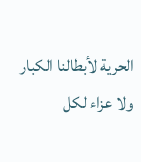الحرية لأبطالنا الكبار ولا عزاء لكل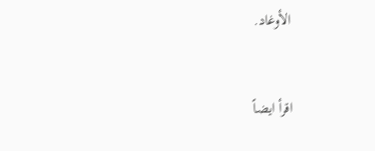الأوغاد.



اقرأ ايضاً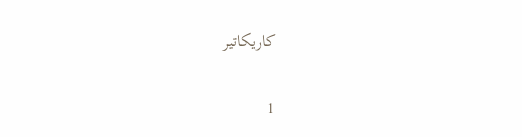كاريكاتير

1